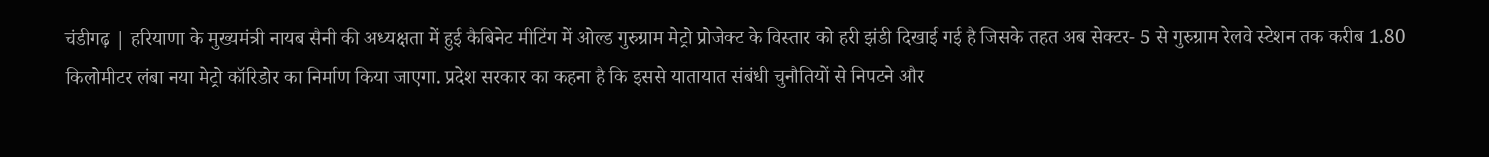चंडीगढ़ | हरियाणा के मुख्यमंत्री नायब सैनी की अध्यक्षता में हुई कैबिनेट मीटिंग में ओल्ड गुरुग्राम मेट्रो प्रोजेक्ट के विस्तार को हरी झंडी दिखाई गई है जिसके तहत अब सेक्टर- 5 से गुरुग्राम रेलवे स्टेशन तक करीब 1.80 किलोमीटर लंबा नया मेट्रो कॉरिडोर का निर्माण किया जाएगा. प्रदेश सरकार का कहना है कि इससे यातायात संबंधी चुनौतियों से निपटने और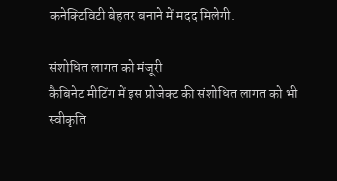कनेक्टिविटी बेहतर बनाने में मदद मिलेगी.

संशोधित लागत को मंजूरी
कैबिनेट मीटिंग में इस प्रोजेक्ट की संशोधित लागत को भी स्वीकृति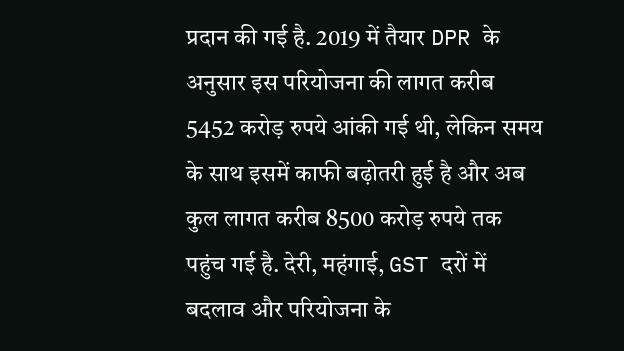प्रदान की गई है. 2019 में तैयार DPR के अनुसार इस परियोजना की लागत करीब 5452 करोड़ रुपये आंकी गई थी, लेकिन समय के साथ इसमें काफी बढ़ोतरी हुई है और अब कुल लागत करीब 8500 करोड़ रुपये तक पहुंच गई है. देरी, महंगाई, GST दरों में बदलाव और परियोजना के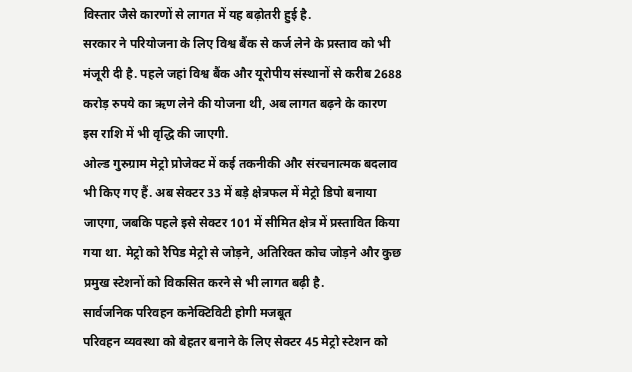विस्तार जैसे कारणों से लागत में यह बढ़ोतरी हुई है.
सरकार ने परियोजना के लिए विश्व बैंक से कर्ज लेने के प्रस्ताव को भी मंजूरी दी है. पहले जहां विश्व बैंक और यूरोपीय संस्थानों से करीब 2688 करोड़ रुपये का ऋण लेने की योजना थी, अब लागत बढ़ने के कारण इस राशि में भी वृद्धि की जाएगी.
ओल्ड गुरुग्राम मेट्रो प्रोजेक्ट में कई तकनीकी और संरचनात्मक बदलाव भी किए गए हैं. अब सेक्टर 33 में बड़े क्षेत्रफल में मेट्रो डिपो बनाया जाएगा, जबकि पहले इसे सेक्टर 101 में सीमित क्षेत्र में प्रस्तावित किया गया था. मेट्रो को रैपिड मेट्रो से जोड़ने, अतिरिक्त कोच जोड़ने और कुछ प्रमुख स्टेशनों को विकसित करने से भी लागत बढ़ी है.
सार्वजनिक परिवहन कनेक्टिविटी होगी मजबूत
परिवहन व्यवस्था को बेहतर बनाने के लिए सेक्टर 45 मेट्रो स्टेशन को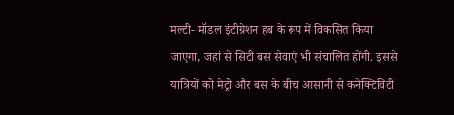मल्टी- मॉडल इंटीग्रेशन हब के रूप में विकसित किया जाएगा, जहां से सिटी बस सेवाएं भी संचालित होंगी. इससे यात्रियों को मेट्रो और बस के बीच आसानी से कनेक्टिविटी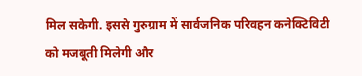मिल सकेगी. इससे गुरुग्राम में सार्वजनिक परिवहन कनेक्टिविटी को मजबूती मिलेगी और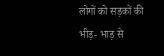लोगों को सड़कों की भीड़- भाड़ से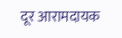दूर आरामदायक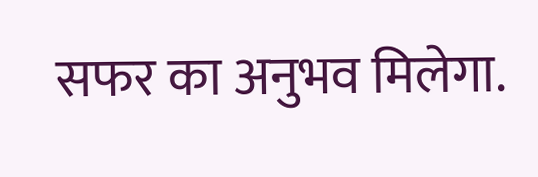सफर का अनुभव मिलेगा.